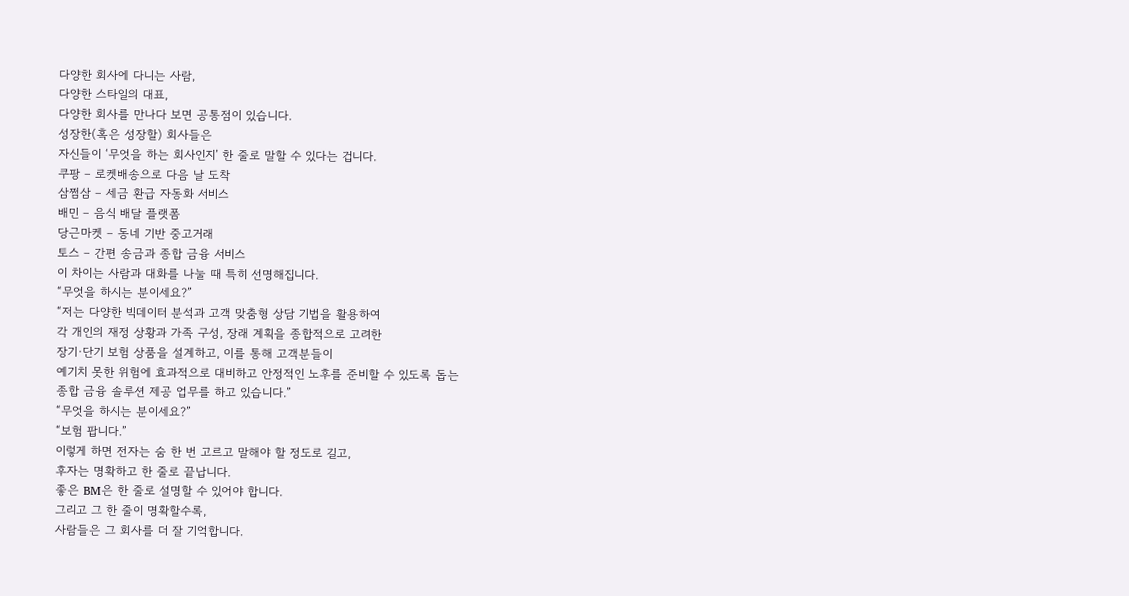다양한 회사에 다니는 사람,
다양한 스타일의 대표,
다양한 회사를 만나다 보면 공통점이 있습니다.
성장한(혹은 성장할) 회사들은
자신들이 ‘무엇을 하는 회사인지’ 한 줄로 말할 수 있다는 겁니다.
쿠팡 – 로켓배송으로 다음 날 도착
삼쩜삼 – 세금 환급 자동화 서비스
배민 – 음식 배달 플랫폼
당근마켓 – 동네 기반 중고거래
토스 – 간편 송금과 종합 금융 서비스
이 차이는 사람과 대화를 나눌 때 특히 선명해집니다.
“무엇을 하시는 분이세요?”
“저는 다양한 빅데이터 분석과 고객 맞춤형 상담 기법을 활용하여
각 개인의 재정 상황과 가족 구성, 장래 계획을 종합적으로 고려한
장기·단기 보험 상품을 설계하고, 이를 통해 고객분들이
예기치 못한 위험에 효과적으로 대비하고 안정적인 노후를 준비할 수 있도록 돕는
종합 금융 솔루션 제공 업무를 하고 있습니다.”
“무엇을 하시는 분이세요?”
“보험 팝니다.”
이렇게 하면 전자는 숨 한 번 고르고 말해야 할 정도로 길고,
후자는 명확하고 한 줄로 끝납니다.
좋은 BM은 한 줄로 설명할 수 있어야 합니다.
그리고 그 한 줄이 명확할수록,
사람들은 그 회사를 더 잘 기억합니다.